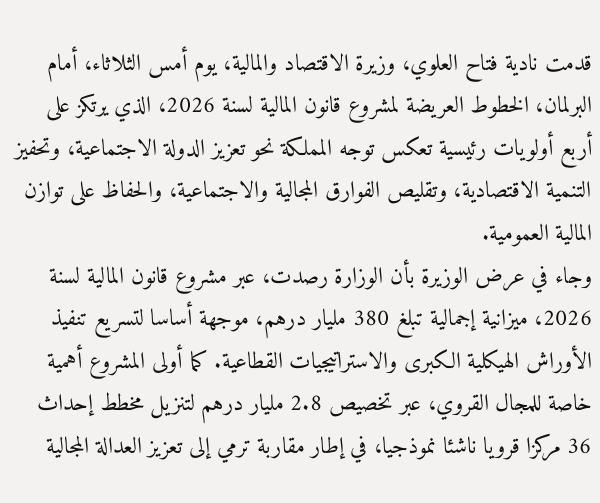قدمت نادية فتاح العلوي، وزيرة الاقتصاد والمالية، يوم أمس الثلاثاء، أمام البرلمان، الخطوط العريضة لمشروع قانون المالية لسنة 2026، الذي يرتكز على أربع أولويات رئيسية تعكس توجه المملكة نحو تعزيز الدولة الاجتماعية، وتحفيز التنمية الاقتصادية، وتقليص الفوارق المجالية والاجتماعية، والحفاظ على توازن المالية العمومية.
وجاء في عرض الوزيرة بأن الوزارة رصدت، عبر مشروع قانون المالية لسنة 2026، ميزانية إجمالية تبلغ 380 مليار درهم، موجهة أساسا لتسريع تنفيذ الأوراش الهيكلية الكبرى والاستراتيجيات القطاعية. كما أولى المشروع أهمية خاصة للمجال القروي، عبر تخصيص 2.8 مليار درهم لتنزيل مخطط إحداث 36 مركزا قرويا ناشئا نموذجيا، في إطار مقاربة ترمي إلى تعزيز العدالة المجالية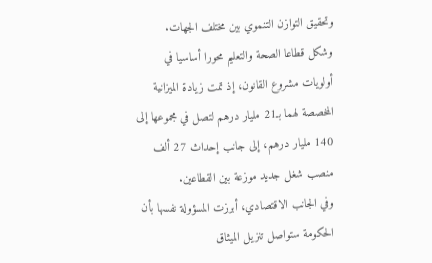وتحقيق التوازن التنموي بين مختلف الجهات.
وشكل قطاعا الصحة والتعليم محورا أساسيا في أولويات مشروع القانون، إذ تمت زيادة الميزانية المخصصة لهما بـ21 مليار درهم لتصل في مجموعها إلى 140 مليار درهم، إلى جانب إحداث 27 ألف منصب شغل جديد موزعة بين القطاعين.
وفي الجانب الاقتصادي، أبرزت المسؤولة نفسها بأن الحكومة ستواصل تنزيل الميثاق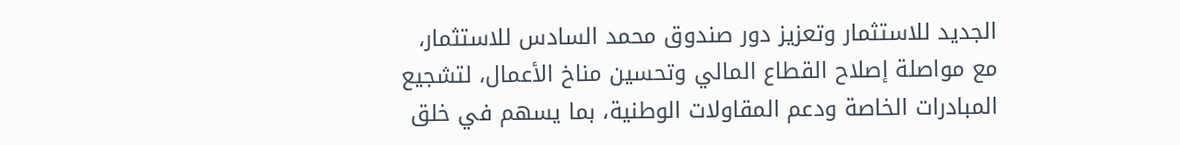الجديد للاستثمار وتعزيز دور صندوق محمد السادس للاستثمار، مع مواصلة إصلاح القطاع المالي وتحسين مناخ الأعمال، لتشجيع المبادرات الخاصة ودعم المقاولات الوطنية، بما يسهم في خلق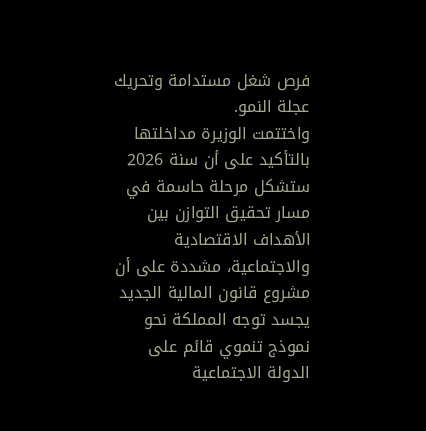فرص شغل مستدامة وتحريك عجلة النمو.
واختتمت الوزيرة مداخلتها بالتأكيد على أن سنة 2026 ستشكل مرحلة حاسمة في مسار تحقيق التوازن بين الأهداف الاقتصادية والاجتماعية، مشددة على أن مشروع قانون المالية الجديد يجسد توجه المملكة نحو نموذج تنموي قائم على الدولة الاجتماعية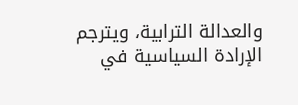والعدالة الترابية، ويترجم الإرادة السياسية في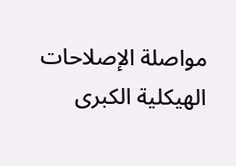مواصلة الإصلاحات الهيكلية الكبرى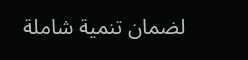لضمان تنمية شاملة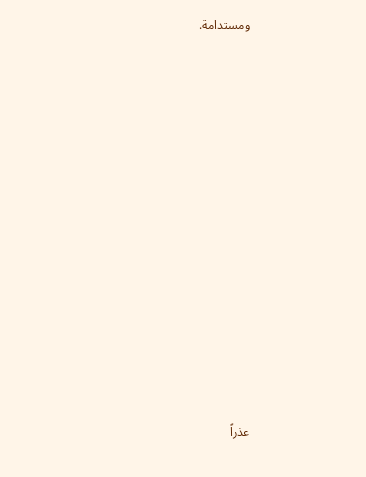ومستدامة.



















عذراً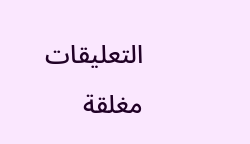التعليقات مغلقة